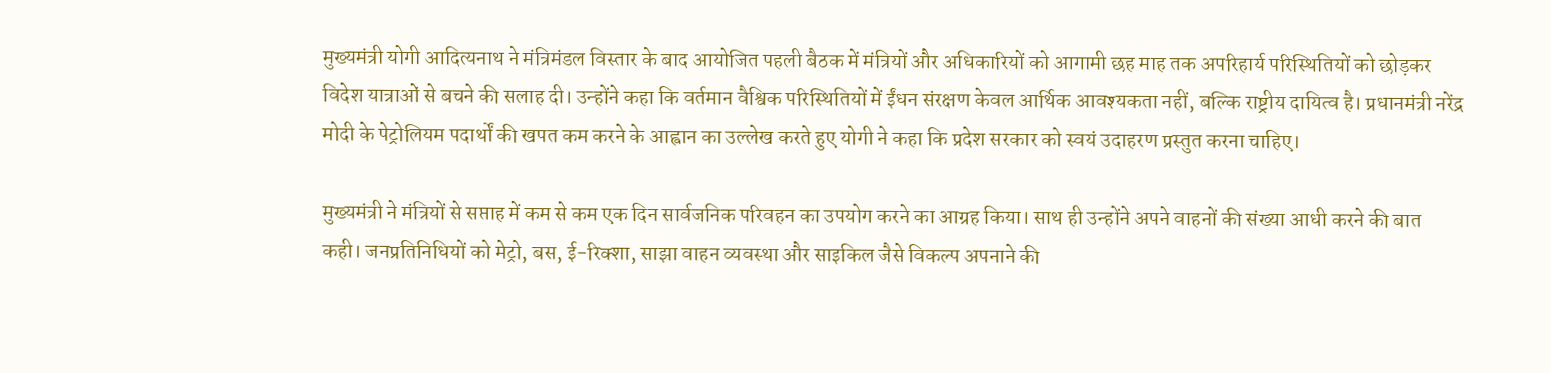मुख्यमंत्री योगी आदित्यनाथ ने मंत्रिमंडल विस्तार के बाद आयोजित पहली बैठक में मंत्रियों और अधिकारियों को आगामी छह माह तक अपरिहार्य परिस्थितियों को छोड़कर विदेश यात्राओं से बचने की सलाह दी। उन्होंने कहा कि वर्तमान वैश्विक परिस्थितियों में ईंधन संरक्षण केवल आर्थिक आवश्यकता नहीं, बल्कि राष्ट्रीय दायित्व है। प्रधानमंत्री नरेंद्र मोदी के पेट्रोलियम पदार्थों की खपत कम करने के आह्वान का उल्लेख करते हुए योगी ने कहा कि प्रदेश सरकार को स्वयं उदाहरण प्रस्तुत करना चाहिए।

मुख्यमंत्री ने मंत्रियों से सप्ताह में कम से कम एक दिन सार्वजनिक परिवहन का उपयोग करने का आग्रह किया। साथ ही उन्होंने अपने वाहनों की संख्या आधी करने की बात कही। जनप्रतिनिधियों को मेट्रो, बस, ई-रिक्शा, साझा वाहन व्यवस्था और साइकिल जैसे विकल्प अपनाने की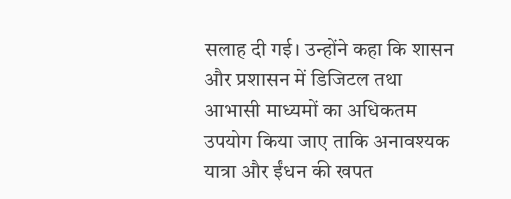सलाह दी गई। उन्होंने कहा कि शासन और प्रशासन में डिजिटल तथा आभासी माध्यमों का अधिकतम उपयोग किया जाए ताकि अनावश्यक यात्रा और ईंधन की खपत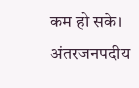कम हो सके। अंतरजनपदीय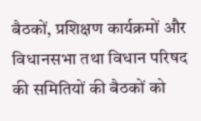बैठकों, प्रशिक्षण कार्यक्रमों और विधानसभा तथा विधान परिषद की समितियों की बैठकों को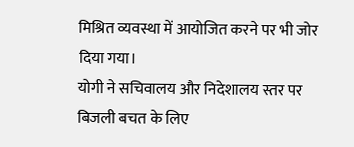मिश्रित व्यवस्था में आयोजित करने पर भी जोर दिया गया।
योगी ने सचिवालय और निदेशालय स्तर पर बिजली बचत के लिए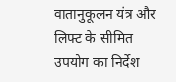वातानुकूलन यंत्र और लिफ्ट के सीमित उपयोग का निर्देश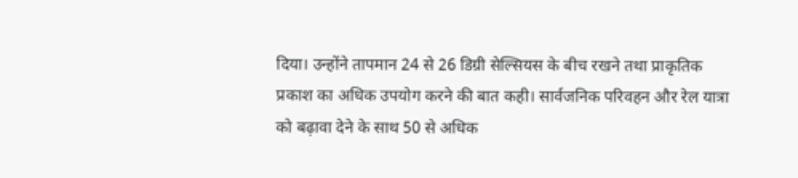दिया। उन्होंने तापमान 24 से 26 डिग्री सेल्सियस के बीच रखने तथा प्राकृतिक प्रकाश का अधिक उपयोग करने की बात कही। सार्वजनिक परिवहन और रेल यात्रा को बढ़ावा देने के साथ 50 से अधिक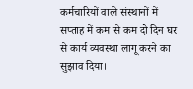कर्मचारियों वाले संस्थानों में सप्ताह में कम से कम दो दिन घर से कार्य व्यवस्था लागू करने का सुझाव दिया।